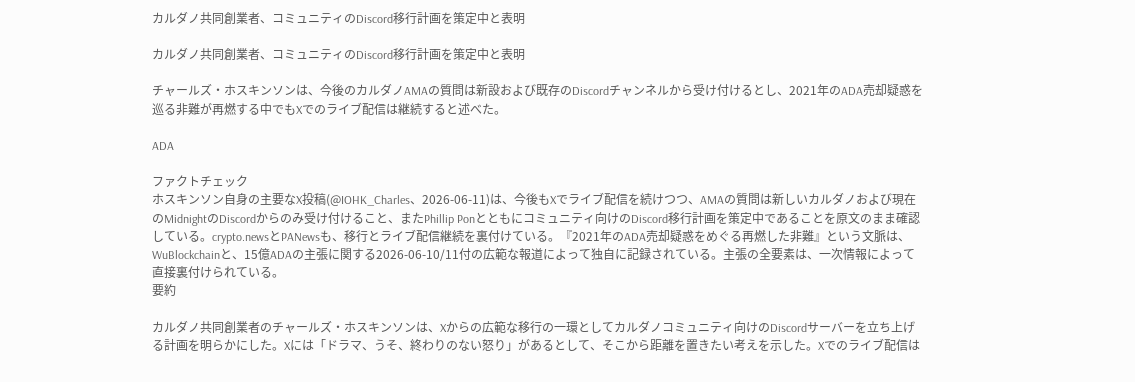カルダノ共同創業者、コミュニティのDiscord移行計画を策定中と表明

カルダノ共同創業者、コミュニティのDiscord移行計画を策定中と表明

チャールズ・ホスキンソンは、今後のカルダノAMAの質問は新設および既存のDiscordチャンネルから受け付けるとし、2021年のADA売却疑惑を巡る非難が再燃する中でもXでのライブ配信は継続すると述べた。

ADA

ファクトチェック
ホスキンソン自身の主要なX投稿(@IOHK_Charles、2026-06-11)は、今後もXでライブ配信を続けつつ、AMAの質問は新しいカルダノおよび現在のMidnightのDiscordからのみ受け付けること、またPhillip Ponとともにコミュニティ向けのDiscord移行計画を策定中であることを原文のまま確認している。crypto.newsとPANewsも、移行とライブ配信継続を裏付けている。『2021年のADA売却疑惑をめぐる再燃した非難』という文脈は、WuBlockchainと、15億ADAの主張に関する2026-06-10/11付の広範な報道によって独自に記録されている。主張の全要素は、一次情報によって直接裏付けられている。
要約

カルダノ共同創業者のチャールズ・ホスキンソンは、Xからの広範な移行の一環としてカルダノコミュニティ向けのDiscordサーバーを立ち上げる計画を明らかにした。Xには「ドラマ、うそ、終わりのない怒り」があるとして、そこから距離を置きたい考えを示した。Xでのライブ配信は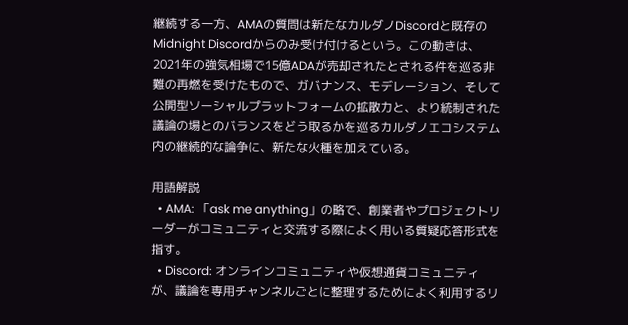継続する一方、AMAの質問は新たなカルダノDiscordと既存のMidnight Discordからのみ受け付けるという。この動きは、2021年の強気相場で15億ADAが売却されたとされる件を巡る非難の再燃を受けたもので、ガバナンス、モデレーション、そして公開型ソーシャルプラットフォームの拡散力と、より統制された議論の場とのバランスをどう取るかを巡るカルダノエコシステム内の継続的な論争に、新たな火種を加えている。

用語解説
  • AMA: 「ask me anything」の略で、創業者やプロジェクトリーダーがコミュニティと交流する際によく用いる質疑応答形式を指す。
  • Discord: オンラインコミュニティや仮想通貨コミュニティが、議論を専用チャンネルごとに整理するためによく利用するリ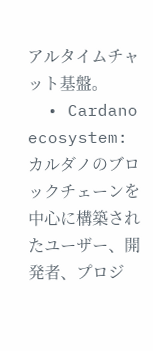アルタイムチャット基盤。
  • Cardano ecosystem: カルダノのブロックチェーンを中心に構築されたユーザー、開発者、プロジ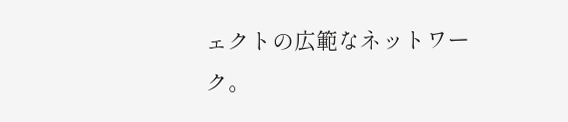ェクトの広範なネットワーク。